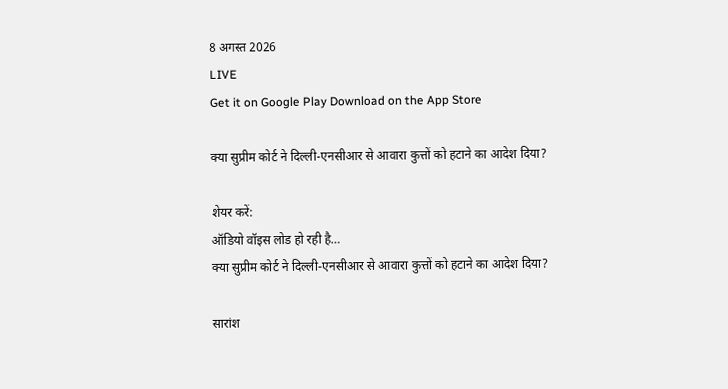8 अगस्त 2026
LIVE
Get it on Google Play Download on the App Store

क्या सुप्रीम कोर्ट ने दिल्ली-एनसीआर से आवारा कुत्तों को हटाने का आदेश दिया?

शेयर करें:
ऑडियो वॉइस लोड हो रही है…
क्या सुप्रीम कोर्ट ने दिल्ली-एनसीआर से आवारा कुत्तों को हटाने का आदेश दिया?

सारांश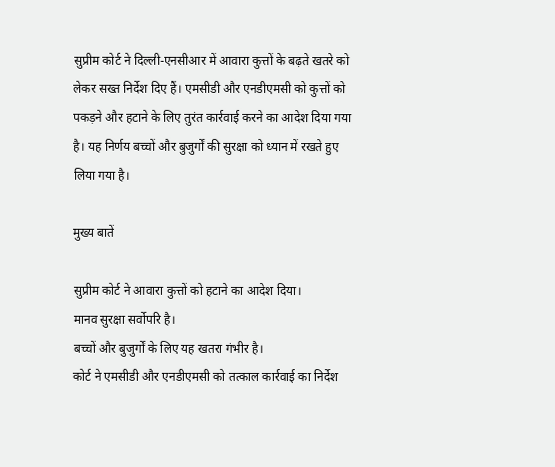सुप्रीम कोर्ट ने दिल्ली-एनसीआर में आवारा कुत्तों के बढ़ते खतरे को लेकर सख्त निर्देश दिए हैं। एमसीडी और एनडीएमसी को कुत्तों को पकड़ने और हटाने के लिए तुरंत कार्रवाई करने का आदेश दिया गया है। यह निर्णय बच्चों और बुजुर्गों की सुरक्षा को ध्यान में रखते हुए लिया गया है।

मुख्य बातें

सुप्रीम कोर्ट ने आवारा कुत्तों को हटाने का आदेश दिया।
मानव सुरक्षा सर्वोपरि है।
बच्चों और बुजुर्गों के लिए यह खतरा गंभीर है।
कोर्ट ने एमसीडी और एनडीएमसी को तत्काल कार्रवाई का निर्देश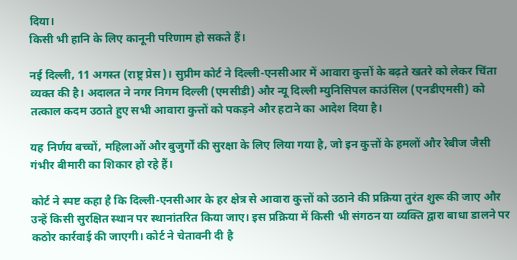दिया।
किसी भी हानि के लिए कानूनी परिणाम हो सकते हैं।

नई दिल्ली, 11 अगस्त (राष्ट्र प्रेस)। सुप्रीम कोर्ट ने दिल्ली-एनसीआर में आवारा कुत्तों के बढ़ते खतरे को लेकर चिंता व्यक्त की है। अदालत ने नगर निगम दिल्ली (एमसीडी) और न्यू दिल्ली म्युनिसिपल काउंसिल (एनडीएमसी) को तत्काल कदम उठाते हुए सभी आवारा कुत्तों को पकड़ने और हटाने का आदेश दिया है।

यह निर्णय बच्चों, महिलाओं और बुजुर्गों की सुरक्षा के लिए लिया गया है, जो इन कुत्तों के हमलों और रेबीज जैसी गंभीर बीमारी का शिकार हो रहे हैं।

कोर्ट ने स्पष्ट कहा है कि दिल्ली-एनसीआर के हर क्षेत्र से आवारा कुत्तों को उठाने की प्रक्रिया तुरंत शुरू की जाए और उन्हें किसी सुरक्षित स्थान पर स्थानांतरित किया जाए। इस प्रक्रिया में किसी भी संगठन या व्यक्ति द्वारा बाधा डालने पर कठोर कार्रवाई की जाएगी। कोर्ट ने चेतावनी दी है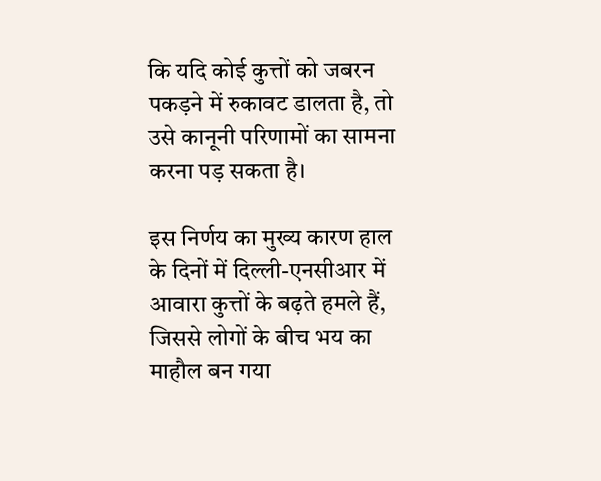कि यदि कोई कुत्तों को जबरन पकड़ने में रुकावट डालता है, तो उसे कानूनी परिणामों का सामना करना पड़ सकता है।

इस निर्णय का मुख्य कारण हाल के दिनों में दिल्ली-एनसीआर में आवारा कुत्तों के बढ़ते हमले हैं, जिससे लोगों के बीच भय का माहौल बन गया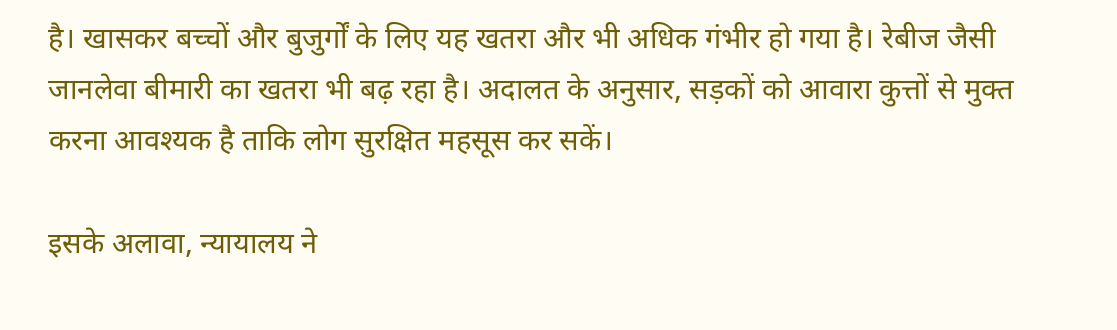है। खासकर बच्चों और बुजुर्गों के लिए यह खतरा और भी अधिक गंभीर हो गया है। रेबीज जैसी जानलेवा बीमारी का खतरा भी बढ़ रहा है। अदालत के अनुसार, सड़कों को आवारा कुत्तों से मुक्त करना आवश्यक है ताकि लोग सुरक्षित महसूस कर सकें।

इसके अलावा, न्यायालय ने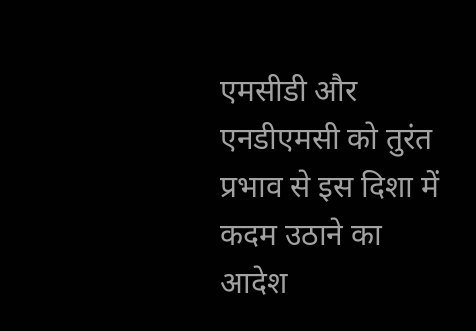एमसीडी और एनडीएमसी को तुरंत प्रभाव से इस दिशा में कदम उठाने का आदेश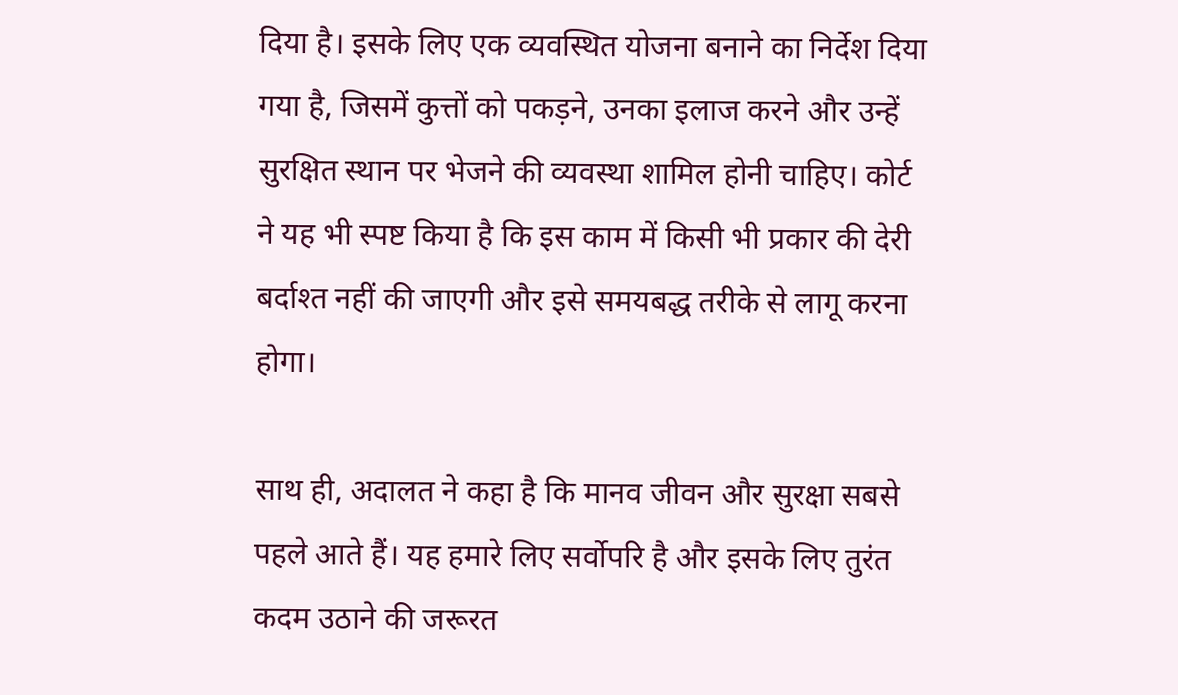दिया है। इसके लिए एक व्यवस्थित योजना बनाने का निर्देश दिया गया है, जिसमें कुत्तों को पकड़ने, उनका इलाज करने और उन्हें सुरक्षित स्थान पर भेजने की व्यवस्था शामिल होनी चाहिए। कोर्ट ने यह भी स्पष्ट किया है कि इस काम में किसी भी प्रकार की देरी बर्दाश्त नहीं की जाएगी और इसे समयबद्ध तरीके से लागू करना होगा।

साथ ही, अदालत ने कहा है कि मानव जीवन और सुरक्षा सबसे पहले आते हैं। यह हमारे लिए सर्वोपरि है और इसके लिए तुरंत कदम उठाने की जरूरत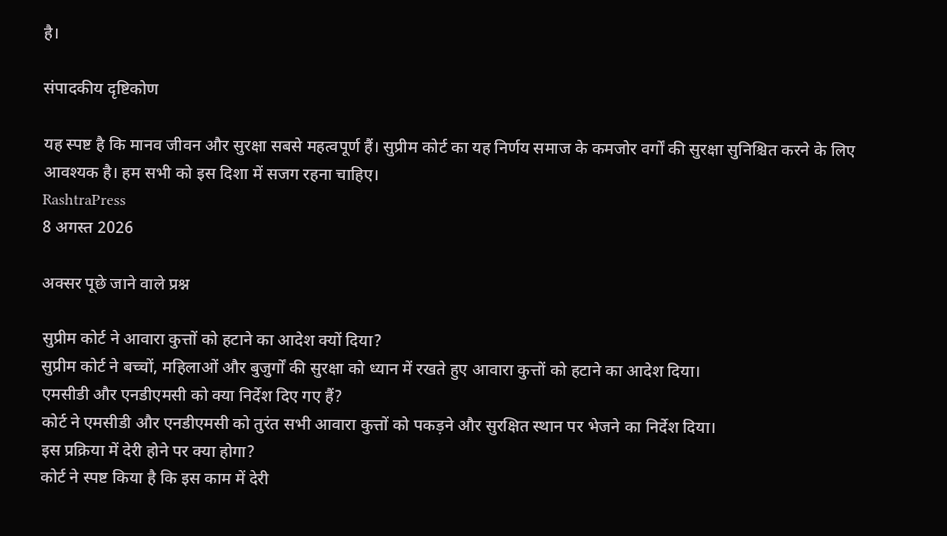है।

संपादकीय दृष्टिकोण

यह स्पष्ट है कि मानव जीवन और सुरक्षा सबसे महत्वपूर्ण हैं। सुप्रीम कोर्ट का यह निर्णय समाज के कमजोर वर्गों की सुरक्षा सुनिश्चित करने के लिए आवश्यक है। हम सभी को इस दिशा में सजग रहना चाहिए।
RashtraPress
8 अगस्त 2026

अक्सर पूछे जाने वाले प्रश्न

सुप्रीम कोर्ट ने आवारा कुत्तों को हटाने का आदेश क्यों दिया?
सुप्रीम कोर्ट ने बच्चों, महिलाओं और बुजुर्गों की सुरक्षा को ध्यान में रखते हुए आवारा कुत्तों को हटाने का आदेश दिया।
एमसीडी और एनडीएमसी को क्या निर्देश दिए गए हैं?
कोर्ट ने एमसीडी और एनडीएमसी को तुरंत सभी आवारा कुत्तों को पकड़ने और सुरक्षित स्थान पर भेजने का निर्देश दिया।
इस प्रक्रिया में देरी होने पर क्या होगा?
कोर्ट ने स्पष्ट किया है कि इस काम में देरी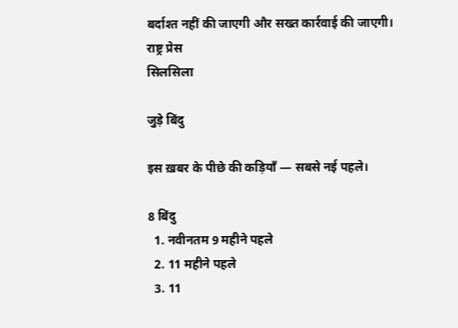बर्दाश्त नहीं की जाएगी और सख्त कार्रवाई की जाएगी।
राष्ट्र प्रेस
सिलसिला

जुड़े बिंदु

इस ख़बर के पीछे की कड़ियाँ — सबसे नई पहले।

8 बिंदु
  1. नवीनतम 9 महीने पहले
  2. 11 महीने पहले
  3. 11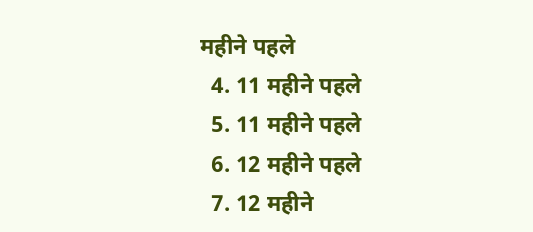महीने पहले
  4. 11 महीने पहले
  5. 11 महीने पहले
  6. 12 महीने पहले
  7. 12 महीने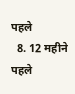पहले
  8. 12 महीने पहले